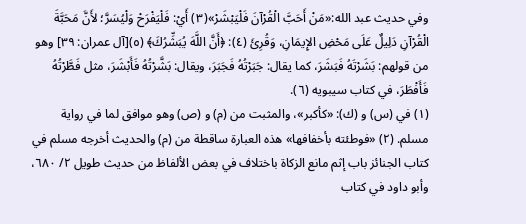وفي حديث عبد الله:«مَنْ أَحَبَّ الْقُرْآنَ فَلْيَبْشَرْ»(٣) أَيْ: فَلْيَفْرَحْ وَلْيُسَرَّ؛ لأَنَّ مَحَبَّةَ الْقُرْآنِ دَلِيلٌ عَلَى مَحْضِ الإِيمَانِ، وَقُرِئَ (٤): ﴿أَنَّ اللَّهَ يُبَشِّرُكَ﴾ (٥)[آل عمران: ٣٩] وهو من قولهم: بَشَرْتَهُ فَبَشَرَ، كما يقال: جَبَرْتُهُ فَجَبَرَ، ويقال: بَشَّرْتُهُ فَأَبْشَرَ، مثل فَطَّرْتُهُ فَأَفْطَرَ، في كتاب سيبويه (٦).
(١) في (س) و (ك): «كأكبر»، والمثبت من (م) و (ص) وهو موافق لما في رواية مسلم. (٢) «فوطئته بأخفافها» هذه العبارة ساقطة من (م) والحديث أخرجه مسلم في كتاب الجنائز باب إثم مانع الزكاة باختلاف في بعض الألفاظ من حديث طويل ٢/ ٦٨٠، وأبو داود في كتاب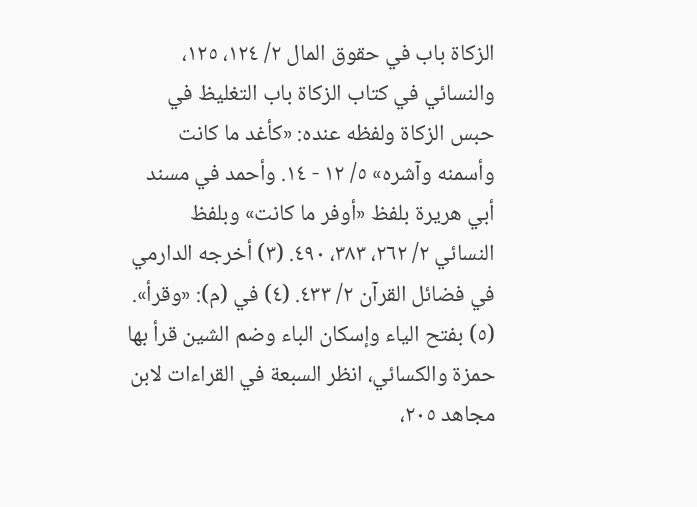الزكاة باب في حقوق المال ٢/ ١٢٤، ١٢٥، والنسائي في كتاب الزكاة باب التغليظ في حبس الزكاة ولفظه عنده: «كأغد ما كانت وأسمنه وآشره» ٥/ ١٢ - ١٤. وأحمد في مسند أبي هريرة بلفظ «أوفر ما كانت» وبلفظ النسائي ٢/ ٢٦٢، ٣٨٣، ٤٩٠. (٣) أخرجه الدارمي في فضائل القرآن ٢/ ٤٣٣. (٤) في (م): «وقرأ». (٥) بفتح الياء وإسكان الباء وضم الشين قرأ بها حمزة والكسائي، انظر السبعة في القراءات لابن مجاهد ٢٠٥،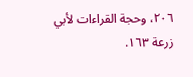٢٠٦، وحجة القراءات لأبي زرعة ١٦٣.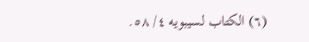(٦) الكتاب لسيبويه ٤/ ٥٨.